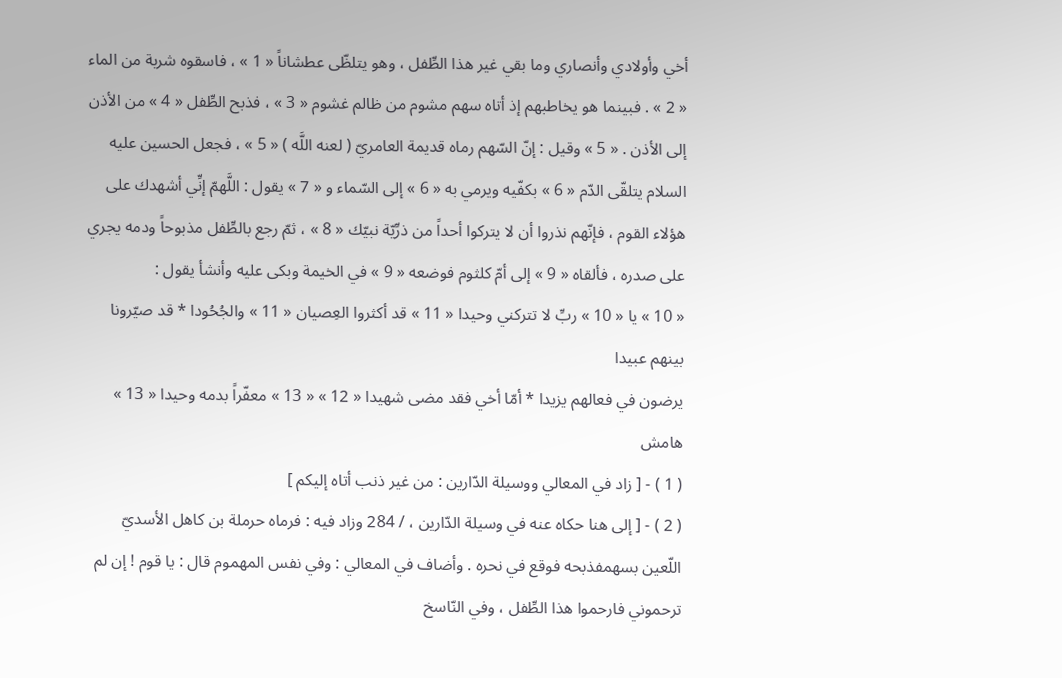أخي وأولادي وأنصاري وما بقي غير هذا الطِّفل ، وهو يتلظّى عطشاناً « 1 » ، فاسقوه شربة من الماء « 2 » . فبينما هو يخاطبهم إذ أتاه سهم مشوم من ظالم غشوم « 3 » ، فذبح الطِّفل « 4 » من الأذن إلى الأذن . « 5 » وقيل : إنّ السّهم رماه قديمة العامريّ ( لعنه اللَّه ) « 5 » ، فجعل الحسين عليه السلام يتلقّى الدّم « 6 » بكفّيه ويرمي به « 6 » إلى السّماء و « 7 » يقول : اللَّهمّ إنِّي أشهدك على هؤلاء القوم ، فإنّهم نذروا أن لا يتركوا أحداً من ذرِّيّة نبيّك « 8 » ، ثمّ رجع بالطِّفل مذبوحاً ودمه يجري على صدره ، فألقاه « 9 » إلى أمّ كلثوم فوضعه « 9 » في الخيمة وبكى عليه وأنشأ يقول :
« 10 » يا « 10 » ربِّ لا تتركني وحيدا « 11 » قد أكثروا العِصيان « 11 » والجُحُودا * قد صيّرونا بينهم عبيدا
يرضون في فعالهم يزيدا * أمّا أخي فقد مضى شهيدا « 12 » « 13 » معفّراً بدمه وحيدا « 13 »
هامش
( 1 ) - [ زاد في المعالي ووسيلة الدّارين : من غير ذنب أتاه إليكم ]
( 2 ) - [ إلى هنا حكاه عنه في وسيلة الدّارين ، / 284 وزاد فيه : فرماه حرملة بن كاهل الأسديّ اللّعين بسهمفذبحه فوقع في نحره . وأضاف في المعالي : وفي نفس المهموم قال : يا قوم ! إن لم ترحموني فارحموا هذا الطِّفل ، وفي النّاسخ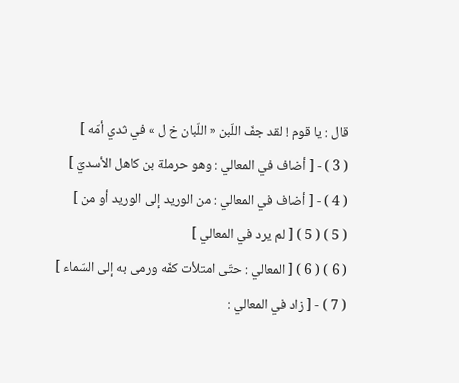قال : يا قوم ! لقد جفّ اللّبن « اللّبان خ ل » في ثدي أمّه ]
( 3 ) - [ أضاف في المعالي : وهو حرملة بن كاهل الأسديّ ]
( 4 ) - [ أضاف في المعالي : من الوريد إلى الوريد أو من ]
( 5 ) ( 5 ) [ لم يرد في المعالي ]
( 6 ) ( 6 ) [ المعالي : حتّى امتلأت كفّه ورمى به إلى السّماء ]
( 7 ) - [ زاد في المعالي :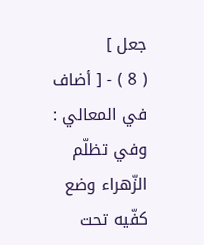جعل ]
( 8 ) - [ أضاف في المعالي : وفي تظلّم الزّهراء وضع كفّيه تحت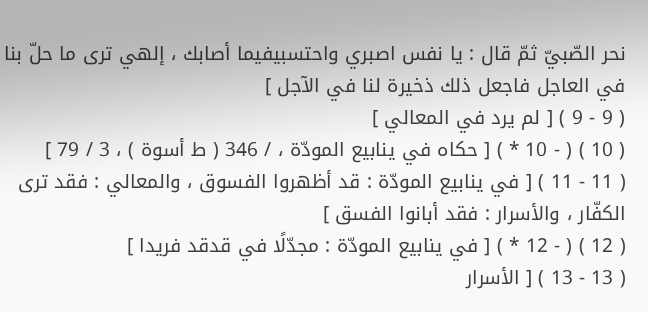نحر الصّبيّ ثمّ قال : يا نفس اصبري واحتسبيفيما أصابك ، إلهي ترى ما حلّ بنا في العاجل فاجعل ذلك ذخيرة لنا في الآجل ]
( 9 - 9 ) [ لم يرد في المعالي ]
( 10 ) ( - 10 * ) [ حكاه في ينابيع المودّة ، / 346 ( ط أسوة ) ، 3 / 79 ]
( 11 - 11 ) [ في ينابيع المودّة : قد أظهروا الفسوق ، والمعالي : فقد ترى الكفّار ، والأسرار : فقد أبانوا الفسق ]
( 12 ) ( - 12 * ) [ في ينابيع المودّة : مجدّلًا في قدقد فريدا ]
( 13 - 13 ) [ الأسرار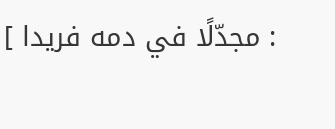: مجدّلًا في دمه فريدا ]